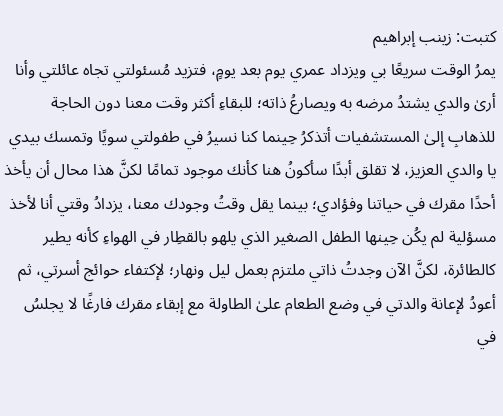كتبت: زينب إبراهيم
يمرُ الوقت سريعًا بي ويزداد عمري يوم بعد يومٍ، فتزيد مُسئولتي تجاه عائلتي وأنا أرىٰ والدي يشتدُ مرضه به ويصارعُ ذاته؛ للبقاءِ أكثر وقت معنا دون الحاجة للذهابِ إلىٰ المستشفيات أتذكرُ حِينما كنا نسيرُ في طفولتي سويًا وتمسك بيدي يا والدي العزيز، لا تقلق أبدًا سأكونُ هنا كأنك موجود تمامًا لكنَّ هذا محال أن يأخذ أحدًا مقرك في حياتنا وفؤادي؛ بينما يقل وقتُ وجودك معنا، يزدادُ وقتي أنا لأخذ مسؤلية لم يكُن حِينها الطفل الصغير الذي يلهو بالقطِار في الهواءِ كأنه يطير كالطائرة، لكنَّ الآن وجدتُ ذاتي ملتزم بعمل ليل ونهار؛ لإكتفاء حوائج أسرتي، ثم أعودُ لإعانة والدتي في وضع الطعام علىٰ الطاولة مع إبقاء مقرك فارغًا لا يجلسُ في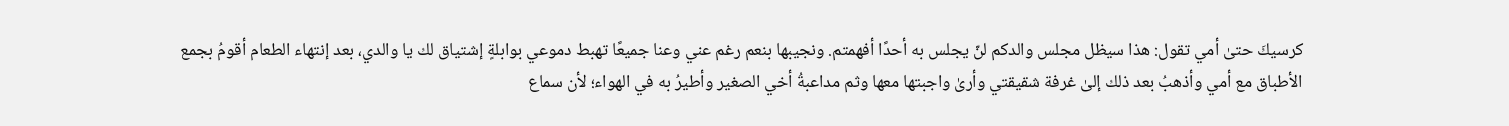كرسيكَ حتىٰ أمي تقول: هذا سيظل مجلس والدكم لنّ يجلس به أحدًا أفهمتم. ونجيبها بنعم رغم عني وعنا جميعًا تهبط دموعي بوابلةٍ إشتياق لك يا والدي، بعد إنتهاء الطعام أقومُ بجمع الأطباق مع أمي وأذهبُ بعد ذلك إلىٰ غرفة شقيقتي وأرىٰ واجبتها معها وثم مداعبةُ أخي الصغير وأطيرُ به في الهواء؛ لأن سماع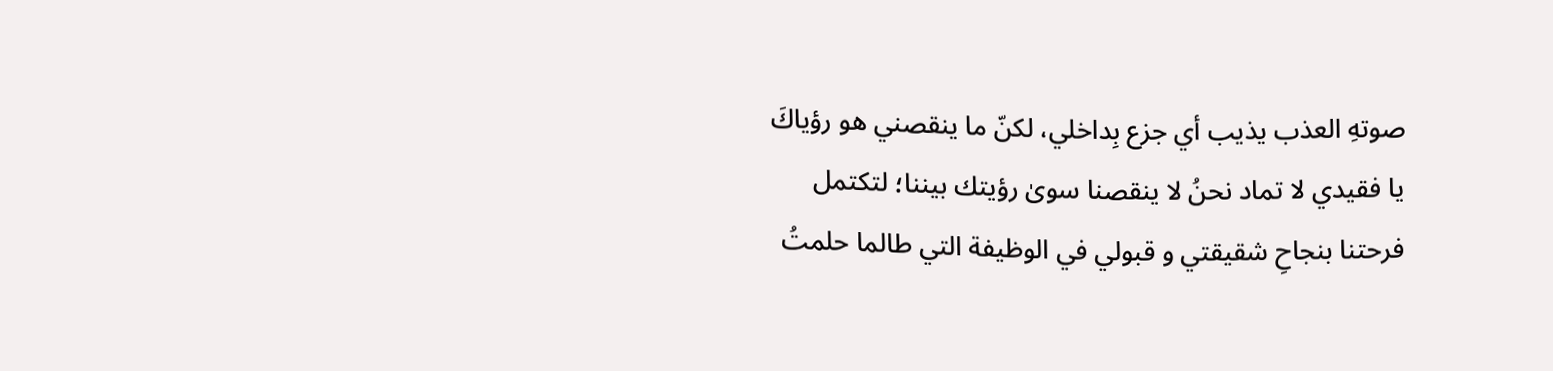صوتهِ العذب يذيب أي جزع بِداخلي، لكنّ ما ينقصني هو رؤياكَ يا فقيدي لا تماد نحنُ لا ينقصنا سوىٰ رؤيتك بيننا؛ لتكتمل فرحتنا بنجاحِ شقيقتي و قبولي في الوظيفة التي طالما حلمتُ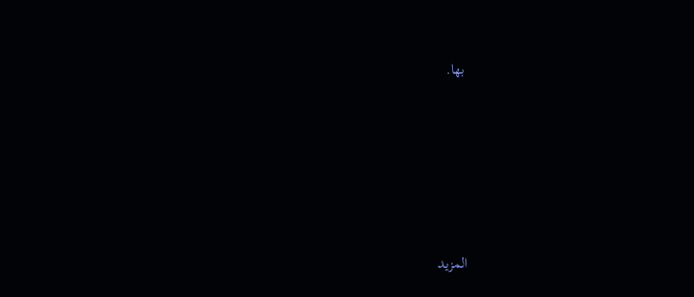بها.






المزيد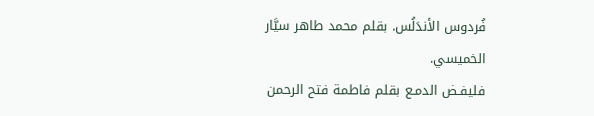فُردوس الأندَلُس. بقلم محمد طاهر سيَّار الخميسي.
فليفـض الدمـع بقلم فاطمة فتح الرحمن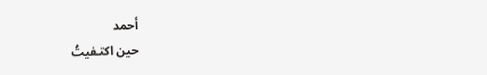أحمد
حين اكتـفيتُ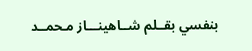بنفسي بقــلم شــاهينـــاز مـحمــد